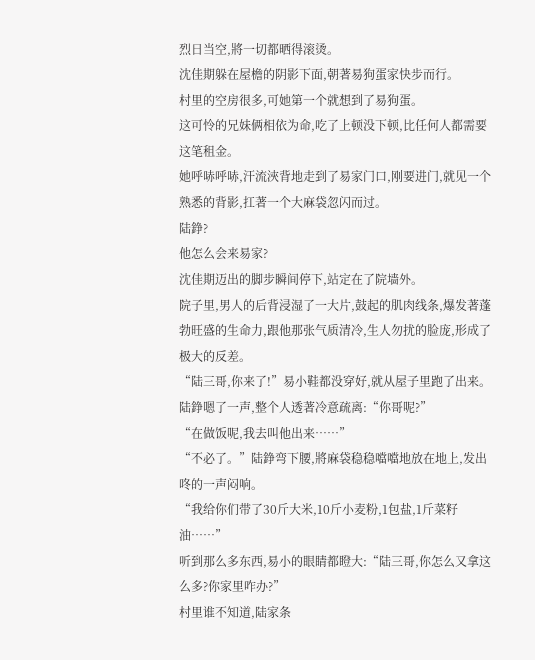烈日当空,將一切都晒得滚烫。
沈佳期躲在屋檐的阴影下面,朝著易狗蛋家快步而行。
村里的空房很多,可她第一个就想到了易狗蛋。
这可怜的兄妹俩相依为命,吃了上顿没下顿,比任何人都需要这笔租金。
她呼哧呼哧,汗流浹背地走到了易家门口,刚要进门,就见一个熟悉的背影,扛著一个大麻袋忽闪而过。
陆錚?
他怎么会来易家?
沈佳期迈出的脚步瞬间停下,站定在了院墙外。
院子里,男人的后背浸湿了一大片,鼓起的肌肉线条,爆发著蓬勃旺盛的生命力,跟他那张气质清冷,生人勿扰的脸庞,形成了极大的反差。
“陆三哥,你来了!”易小鞋都没穿好,就从屋子里跑了出来。
陆錚嗯了一声,整个人透著冷意疏离:“你哥呢?”
“在做饭呢,我去叫他出来……”
“不必了。”陆錚弯下腰,將麻袋稳稳噹噹地放在地上,发出咚的一声闷响。
“我给你们带了30斤大米,10斤小麦粉,1包盐,1斤菜籽油……”
听到那么多东西,易小的眼睛都瞪大:“陆三哥,你怎么又拿这么多?你家里咋办?”
村里谁不知道,陆家条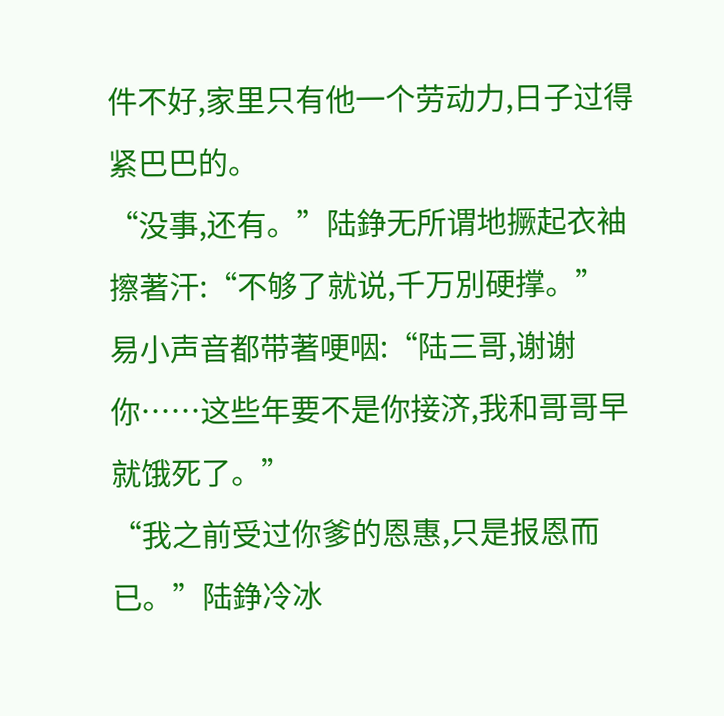件不好,家里只有他一个劳动力,日子过得紧巴巴的。
“没事,还有。”陆錚无所谓地撅起衣袖擦著汗:“不够了就说,千万別硬撑。”
易小声音都带著哽咽:“陆三哥,谢谢你……这些年要不是你接济,我和哥哥早就饿死了。”
“我之前受过你爹的恩惠,只是报恩而已。”陆錚冷冰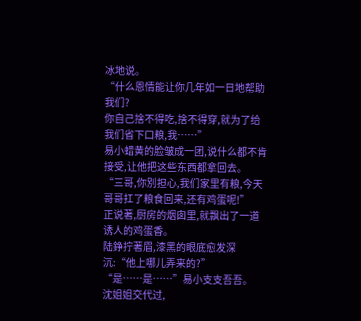冰地说。
“什么恩情能让你几年如一日地帮助我们?
你自己捨不得吃,捨不得穿,就为了给我们省下口粮,我……”
易小蜡黄的脸皱成一团,说什么都不肯接受,让他把这些东西都拿回去。
“三哥,你別担心,我们家里有粮,今天哥哥扛了粮食回来,还有鸡蛋呢!”
正说著,厨房的烟囱里,就飘出了一道诱人的鸡蛋香。
陆錚拧著眉,漆黑的眼底愈发深沉:“他上哪儿弄来的?”
“是……是……”易小支支吾吾。
沈姐姐交代过,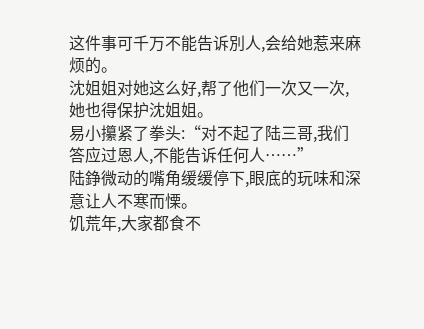这件事可千万不能告诉別人,会给她惹来麻烦的。
沈姐姐对她这么好,帮了他们一次又一次,她也得保护沈姐姐。
易小攥紧了拳头:“对不起了陆三哥,我们答应过恩人,不能告诉任何人……”
陆錚微动的嘴角缓缓停下,眼底的玩味和深意让人不寒而慄。
饥荒年,大家都食不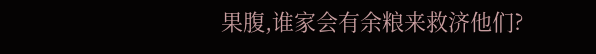果腹,谁家会有余粮来救济他们?